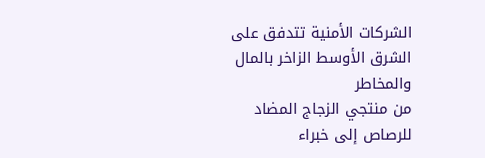الشركات الأمنية تتدفق على الشرق الأوسط الزاخر بالمال والمخاطر
من منتجي الزجاج المضاد للرصاص إلى خبراء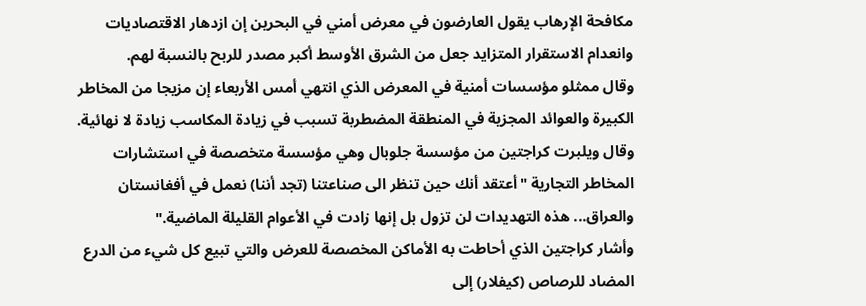مكافحة الإرهاب يقول العارضون في معرض أمني في البحرين إن ازدهار الاقتصاديات وانعدام الاستقرار المتزايد جعل من الشرق الأوسط أكبر مصدر للربح بالنسبة لهم.
وقال ممثلو مؤسسات أمنية في المعرض الذي انتهي أمس الأربعاء إن مزيجا من المخاطر الكبيرة والعوائد المجزية في المنطقة المضطربة تسبب في زيادة المكاسب زيادة لا نهائية.
وقال ويلبرت كراجتين من مؤسسة جلوبال وهي مؤسسة متخصصة في استشارات المخاطر التجارية "أعتقد أنك حين تنظر الى صناعتنا (تجد أننا) نعمل في أفغانستان والعراق... هذه التهديدات لن تزول بل إنها زادت في الأعوام القليلة الماضية."
وأشار كراجتين الذي أحاطت به الأماكن المخصصة للعرض والتي تبيع كل شيء من الدرع المضاد للرصاص (كيفلار) إلى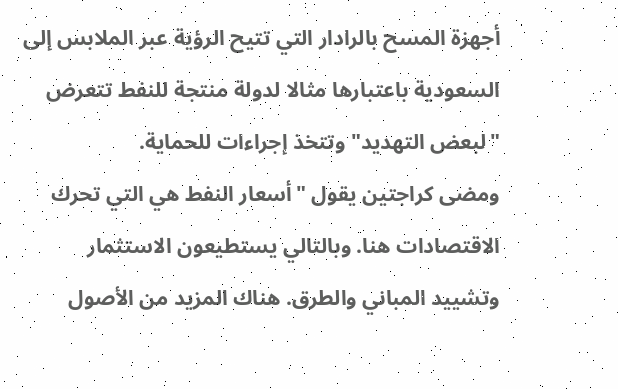أجهزة المسح بالرادار التي تتيح الرؤية عبر الملابس إلى السعودية باعتبارها مثالا لدولة منتجة للنفط تتعرض "لبعض التهديد" وتتخذ إجراءات للحماية.
ومضى كراجتين يقول "أسعار النفط هي التي تحرك الاقتصادات هنا. وبالتالي يستطيعون الاستثمار وتشييد المباني والطرق. هناك المزيد من الأصول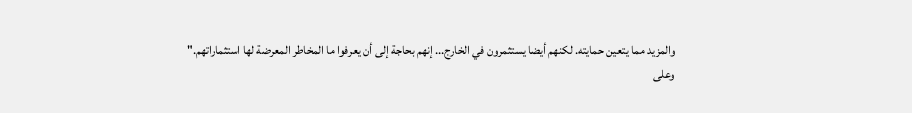والمزيد مما يتعين حمايته. لكنهم أيضا يستثمرون في الخارج... إنهم بحاجة إلى أن يعرفوا ما المخاطر المعرضة لها استثماراتهم."
وعلى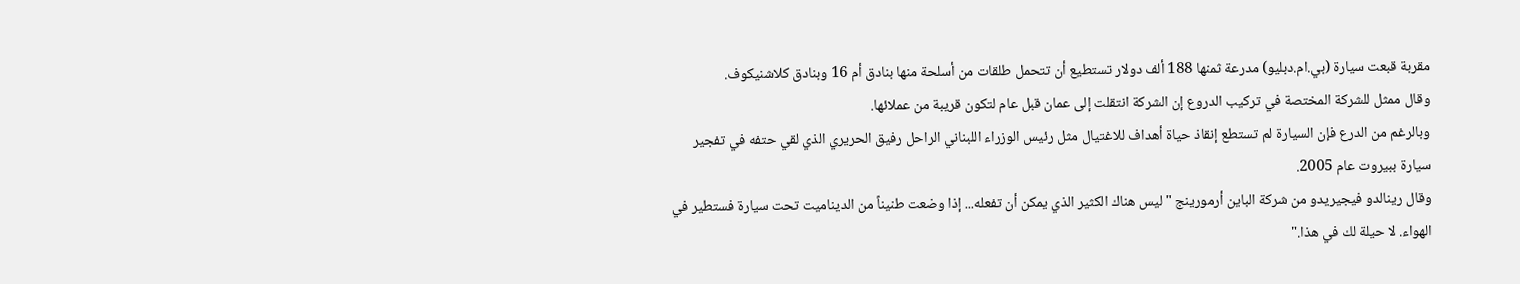مقربة قبعت سيارة (بي.ام.دبليو) مدرعة ثمنها 188 ألف دولار تستطيع أن تتحمل طلقات من أسلحة منها بنادق أم 16 وبنادق كلاشنيكوف.
وقال ممثل للشركة المختصة في تركيب الدروع إن الشركة انتقلت إلى عمان قبل عام لتكون قريبة من عملائها.
وبالرغم من الدرع فإن السيارة لم تستطع إنقاذ حياة أهداف للاغتيال مثل رئيس الوزراء اللبناني الراحل رفيق الحريري الذي لقي حتفه في تفجير سيارة ببيروت عام 2005.
وقال رينالدو فيجيريدو من شركة الباين أرمورينج "ليس هناك الكثير الذي يمكن أن تفعله... إذا وضعت طنيناً من الديناميت تحت سيارة فستطير في الهواء. لا حيلة لك في هذا."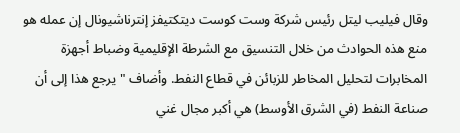وقال فيليب ليتل رئيس شركة وست كوست ديتكتيفز إنترناشيونال إن عمله هو منع هذه الحوادث من خلال التنسيق مع الشرطة الإقليمية وضباط أجهزة المخابرات لتحليل المخاطر للزبائن في قطاع النفط. وأضاف "يرجع هذا إلى أن صناعة النفط (في الشرق الأوسط) هي أكبر مجال غني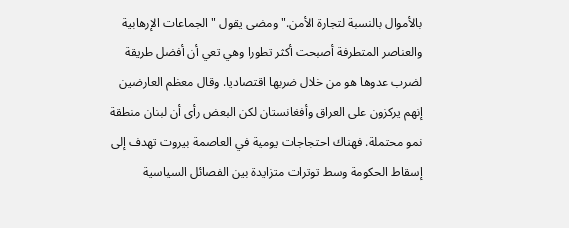بالأموال بالنسبة لتجارة الأمن." ومضى يقول "الجماعات الإرهابية والعناصر المتطرفة أصبحت أكثر تطورا وهي تعي أن أفضل طريقة لضرب عدوها هو من خلال ضربها اقتصاديا. وقال معظم العارضين إنهم يركزون على العراق وأفغانستان لكن البعض رأى أن لبنان منطقة نمو محتملة. فهناك احتجاجات يومية في العاصمة بيروت تهدف إلى إسقاط الحكومة وسط توترات متزايدة بين الفصائل السياسية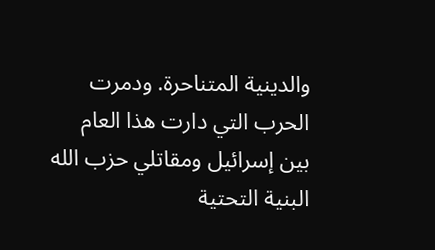والدينية المتناحرة. ودمرت الحرب التي دارت هذا العام بين إسرائيل ومقاتلي حزب الله البنية التحتية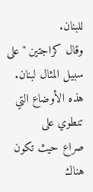للبنان.
وقال كراجتين "على سبيل المثال لبنان. هذه الأوضاع التي تنطوي على
صراع حيث تكون هناك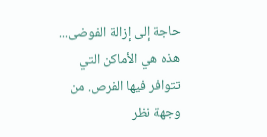حاجة إلى إزالة الفوضى... هذه هي الأماكن التي تتوافر فيها الفرص. من وجهة نظر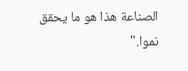الصناعة هذا هو ما يحقق نموا."